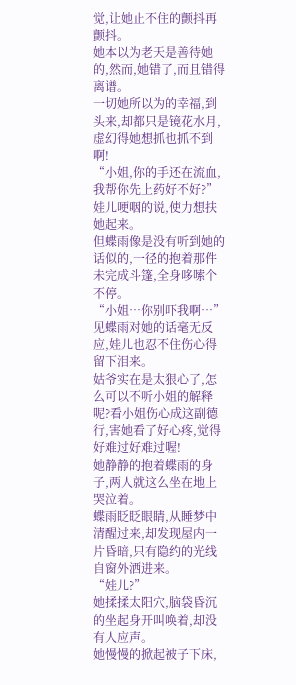觉,让她止不住的颤抖再颤抖。
她本以为老天是善待她的,然而,她错了,而且错得离谱。
一切她所以为的幸福,到头来,却都只是镜花水月,虚幻得她想抓也抓不到啊!
“小姐,你的手还在流血,我帮你先上药好不好?”娃儿哽咽的说,使力想扶她起来。
但蝶雨像是没有听到她的话似的,一径的抱着那件未完成斗篷,全身哆嗦个不停。
“小姐…你别吓我啊…”见蝶雨对她的话毫无反应,娃儿也忍不住伤心得留下泪来。
姑爷实在是太狠心了,怎么可以不听小姐的解释呢?看小姐伤心成这副德行,害她看了好心疼,觉得好难过好难过喔!
她静静的抱着蝶雨的身子,两人就这么坐在地上哭泣着。
蝶雨眨眨眼睛,从睡梦中清醒过来,却发现屋内一片昏暗,只有隐约的光线自窗外洒进来。
“娃儿?”
她揉揉太阳穴,脑袋昏沉的坐起身开叫唤着,却没有人应声。
她慢慢的掀起被子下床,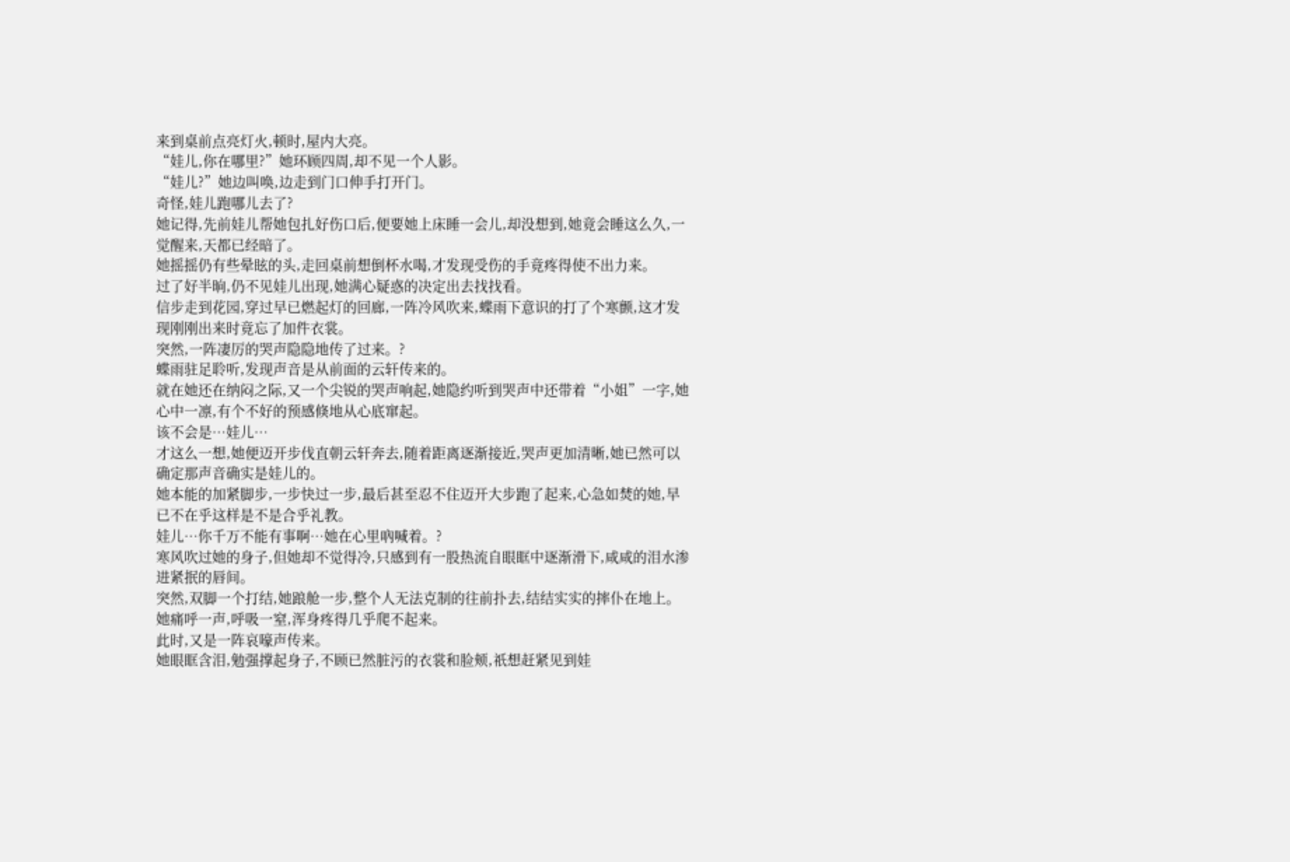来到桌前点亮灯火,顿时,屋内大亮。
“娃儿,你在哪里?”她环顾四周,却不见一个人影。
“娃儿?”她边叫唤,边走到门口伸手打开门。
奇怪,娃儿跑哪儿去了?
她记得,先前娃儿帮她包扎好伤口后,便要她上床睡一会儿,却没想到,她竟会睡这么久,一觉醒来,天都已经暗了。
她摇摇仍有些晕眩的头,走回桌前想倒杯水喝,才发现受伤的手竟疼得使不出力来。
过了好半晌,仍不见娃儿出现,她满心疑惑的决定出去找找看。
信步走到花园,穿过早已燃起灯的回廊,一阵冷风吹来,蝶雨下意识的打了个寒颤,这才发现刚刚出来时竟忘了加件衣裳。
突然,一阵凄厉的哭声隐隐地传了过来。?
蝶雨驻足聆听,发现声音是从前面的云轩传来的。
就在她还在纳闷之际,又一个尖锐的哭声响起,她隐约听到哭声中还带着“小姐”一字,她心中一凛,有个不好的预感倏地从心底窜起。
该不会是…娃儿…
才这么一想,她便迈开步伐直朝云轩奔去,随着距离逐渐接近,哭声更加清晰,她已然可以确定那声音确实是娃儿的。
她本能的加紧脚步,一步快过一步,最后甚至忍不住迈开大步跑了起来,心急如焚的她,早已不在乎这样是不是合乎礼教。
娃儿…你千万不能有事啊…她在心里吶喊着。?
寒风吹过她的身子,但她却不觉得冷,只感到有一股热流自眼眶中逐渐滑下,咸咸的泪水渗进紧抿的唇间。
突然,双脚一个打结,她踉舱一步,整个人无法克制的往前扑去,结结实实的摔仆在地上。
她痛呼一声,呼吸一窒,浑身疼得几乎爬不起来。
此时,又是一阵哀嚎声传来。
她眼眶含泪,勉强撑起身子,不顾已然脏污的衣裳和脸颊,祇想赶紧见到娃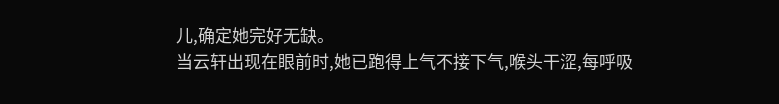儿,确定她完好无缺。
当云轩出现在眼前时,她已跑得上气不接下气,喉头干涩,每呼吸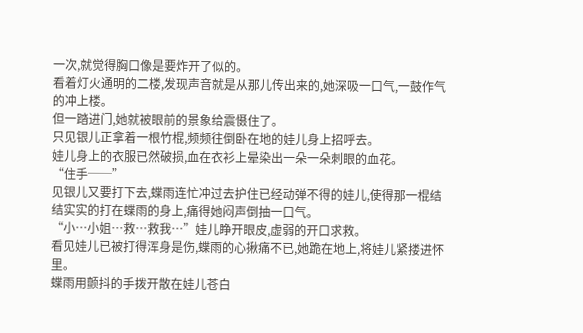一次,就觉得胸口像是要炸开了似的。
看着灯火通明的二楼,发现声音就是从那儿传出来的,她深吸一口气,一鼓作气的冲上楼。
但一踏进门,她就被眼前的景象给震慑住了。
只见银儿正拿着一根竹棍,频频往倒卧在地的娃儿身上招呼去。
娃儿身上的衣服已然破损,血在衣衫上晕染出一朵一朵刺眼的血花。
“住手──”
见银儿又要打下去,蝶雨连忙冲过去护住已经动弹不得的娃儿,使得那一棍结结实实的打在蝶雨的身上,痛得她闷声倒抽一口气。
“小…小姐…救…救我…”娃儿睁开眼皮,虚弱的开口求救。
看见娃儿已被打得浑身是伤,蝶雨的心揪痛不已,她跪在地上,将娃儿紧搂进怀里。
蝶雨用颤抖的手拨开散在娃儿苍白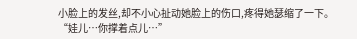小脸上的发丝,却不小心扯动她脸上的伤口,疼得她瑟缩了一下。
“娃儿…你撑着点儿…”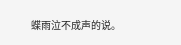蝶雨泣不成声的说。